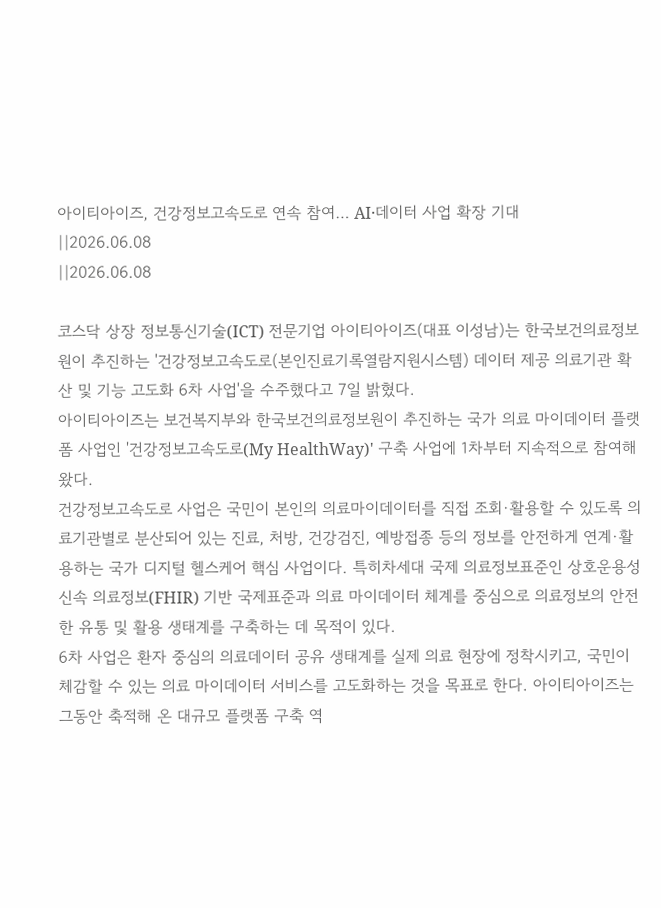아이티아이즈, 건강정보고속도로 연속 참여… AI·데이터 사업 확장 기대
||2026.06.08
||2026.06.08

코스닥 상장 정보통신기술(ICT) 전문기업 아이티아이즈(대표 이성남)는 한국보건의료정보원이 추진하는 '건강정보고속도로(본인진료기록열람지원시스템) 데이터 제공 의료기관 확산 및 기능 고도화 6차 사업'을 수주했다고 7일 밝혔다.
아이티아이즈는 보건복지부와 한국보건의료정보원이 추진하는 국가 의료 마이데이터 플랫폼 사업인 '건강정보고속도로(My HealthWay)' 구축 사업에 1차부터 지속적으로 참여해 왔다.
건강정보고속도로 사업은 국민이 본인의 의료마이데이터를 직접 조회·활용할 수 있도록 의료기관별로 분산되어 있는 진료, 처방, 건강검진, 예방접종 등의 정보를 안전하게 연계·활용하는 국가 디지털 헬스케어 핵심 사업이다. 특히차세대 국제 의료정보표준인 상호운용성 신속 의료정보(FHIR) 기반 국제표준과 의료 마이데이터 체계를 중심으로 의료정보의 안전한 유통 및 활용 생태계를 구축하는 데 목적이 있다.
6차 사업은 환자 중심의 의료데이터 공유 생태계를 실제 의료 현장에 정착시키고, 국민이 체감할 수 있는 의료 마이데이터 서비스를 고도화하는 것을 목표로 한다. 아이티아이즈는 그동안 축적해 온 대규모 플랫폼 구축 역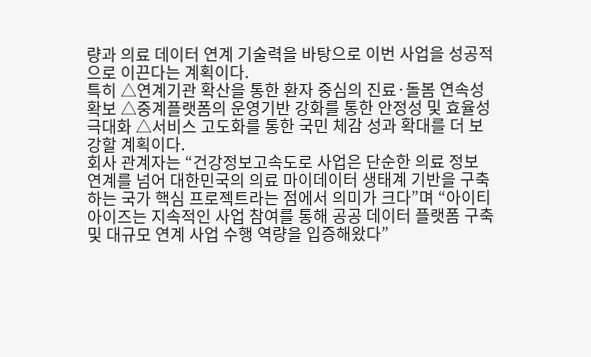량과 의료 데이터 연계 기술력을 바탕으로 이번 사업을 성공적으로 이끈다는 계획이다.
특히 △연계기관 확산을 통한 환자 중심의 진료·돌봄 연속성 확보 △중계플랫폼의 운영기반 강화를 통한 안정성 및 효율성 극대화 △서비스 고도화를 통한 국민 체감 성과 확대를 더 보강할 계획이다.
회사 관계자는 “건강정보고속도로 사업은 단순한 의료 정보 연계를 넘어 대한민국의 의료 마이데이터 생태계 기반을 구축하는 국가 핵심 프로젝트라는 점에서 의미가 크다”며 “아이티아이즈는 지속적인 사업 참여를 통해 공공 데이터 플랫폼 구축 및 대규모 연계 사업 수행 역량을 입증해왔다”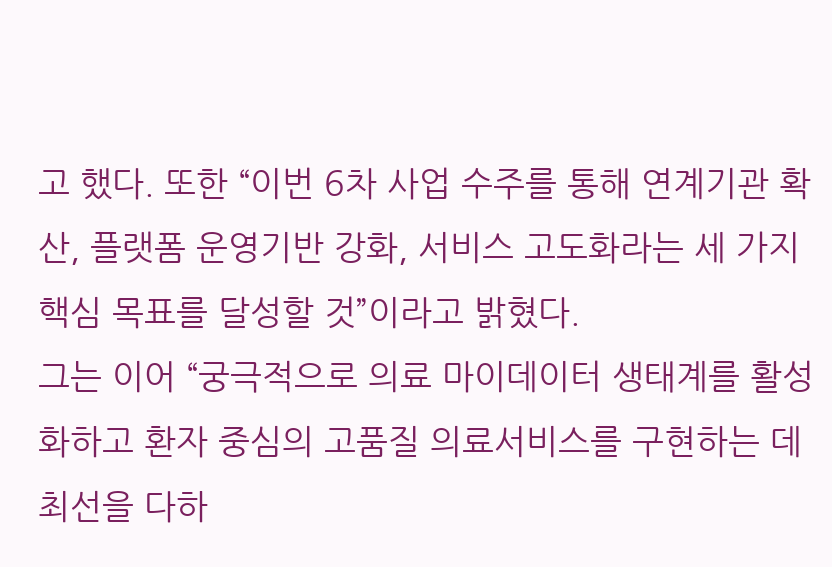고 했다. 또한 “이번 6차 사업 수주를 통해 연계기관 확산, 플랫폼 운영기반 강화, 서비스 고도화라는 세 가지 핵심 목표를 달성할 것”이라고 밝혔다.
그는 이어 “궁극적으로 의료 마이데이터 생태계를 활성화하고 환자 중심의 고품질 의료서비스를 구현하는 데 최선을 다하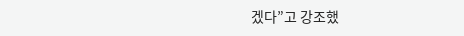겠다”고 강조했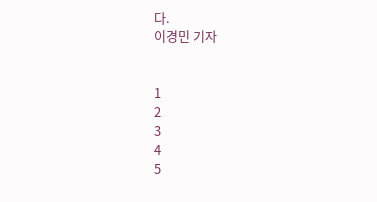다.
이경민 기자


1
2
3
4
5